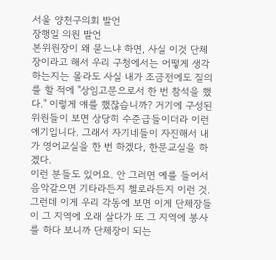서울 양천구의회 발언
장행일 의원 발언
본위원장이 왜 묻느냐 하면, 사실 이것 단체장이라고 해서 우리 구청에서는 어떻게 생각하는지는 몰라도 사실 내가 조금전에도 질의를 할 적에 "상임고문으로서 한 번 참석을 했다." 이렇게 얘를 했잖습니까? 거기에 구성된 위원들이 보면 상당히 수준급들이더라 이런 얘기입니다. 그래서 자기네들이 자진해서 내가 영어교실을 한 번 하겠다, 한문교실을 하겠다.
이런 분들도 있어요. 안 그러면 예를 들어서 음악같으면 기타라든지 첼로라든지 이런 것. 그런데 이게 우리 각동에 보면 이게 단체장들이 그 지역에 오래 살다가 또 그 지역에 봉사를 하다 보니까 단체장이 되는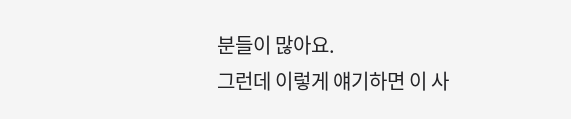분들이 많아요.
그런데 이렇게 얘기하면 이 사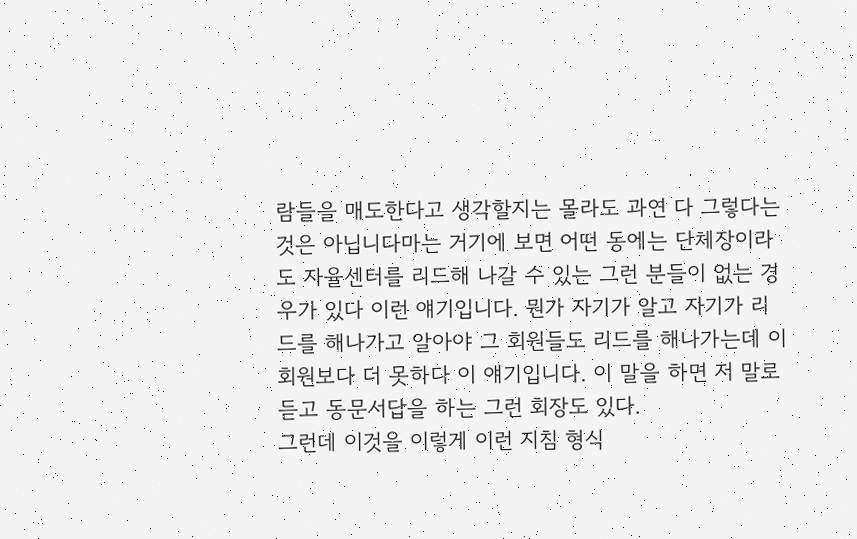람들을 매도한다고 생각할지는 몰라도 과연 다 그렇다는 것은 아닙니다마는 거기에 보면 어떤 동에는 단체장이라도 자율센터를 리드해 나갈 수 있는 그런 분들이 없는 경우가 있다 이런 얘기입니다. 뭔가 자기가 알고 자기가 리드를 해나가고 알아야 그 회원들도 리드를 해나가는데 이 회원보다 더 못하다 이 얘기입니다. 이 말을 하면 저 말로 듣고 동문서답을 하는 그런 회장도 있다.
그런데 이것을 이렇게 이런 지침 형식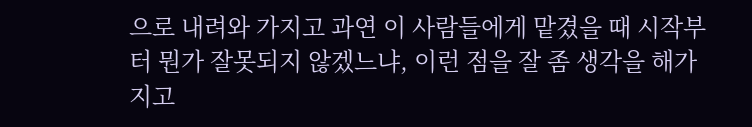으로 내려와 가지고 과연 이 사람들에게 맡겼을 때 시작부터 뭔가 잘못되지 않겠느냐, 이런 점을 잘 좀 생각을 해가지고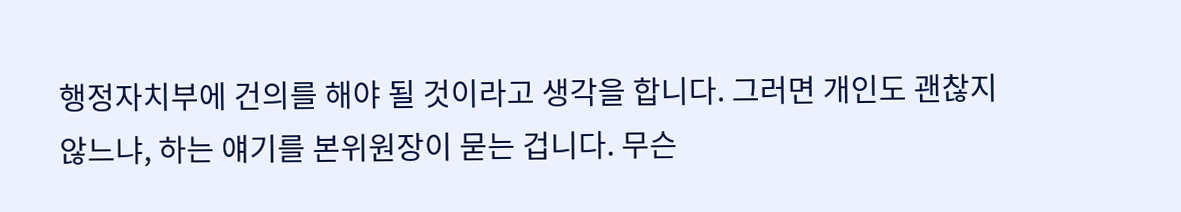행정자치부에 건의를 해야 될 것이라고 생각을 합니다. 그러면 개인도 괜찮지 않느냐, 하는 얘기를 본위원장이 묻는 겁니다. 무슨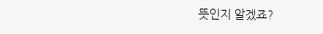뜻인지 알겠죠?